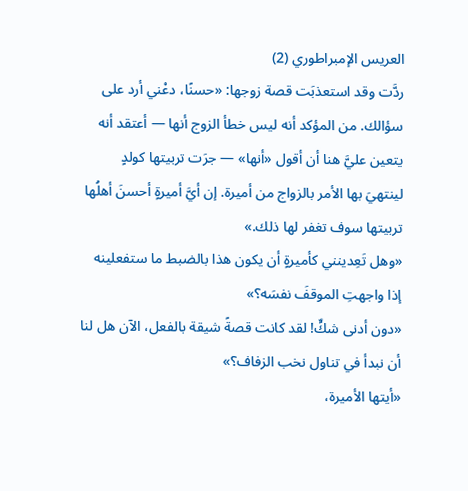العريس الإمبراطوري (2)
ردَّت وقد استعذبَت قصة زوجها: «حسنًا، دعْني أرد على سؤالك. من المؤكد أنه ليس خطأ الزوج أنها — أعتقد أنه يتعين عليَّ هنا أن أقول «أنها» — جرَت تربيتها كولدٍ لينتهيَ بها الأمر بالزواج من أميرة. إن أيَّ أميرةٍ أحسنَ أهلُها تربيتها سوف تغفر لها ذلك.»
«وهل تَعِدينني كأميرةٍ أن يكون هذا بالضبط ما ستفعلينه إذا واجهتِ الموقفَ نفسَه؟»
«دون أدنى شكٍّ! لقد كانت قصةً شيقة بالفعل، الآن هل لنا أن نبدأ في تناول نخب الزفاف؟»
«أيتها الأميرة،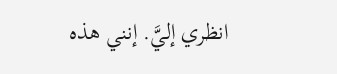انظري إليَّ. إنني هذه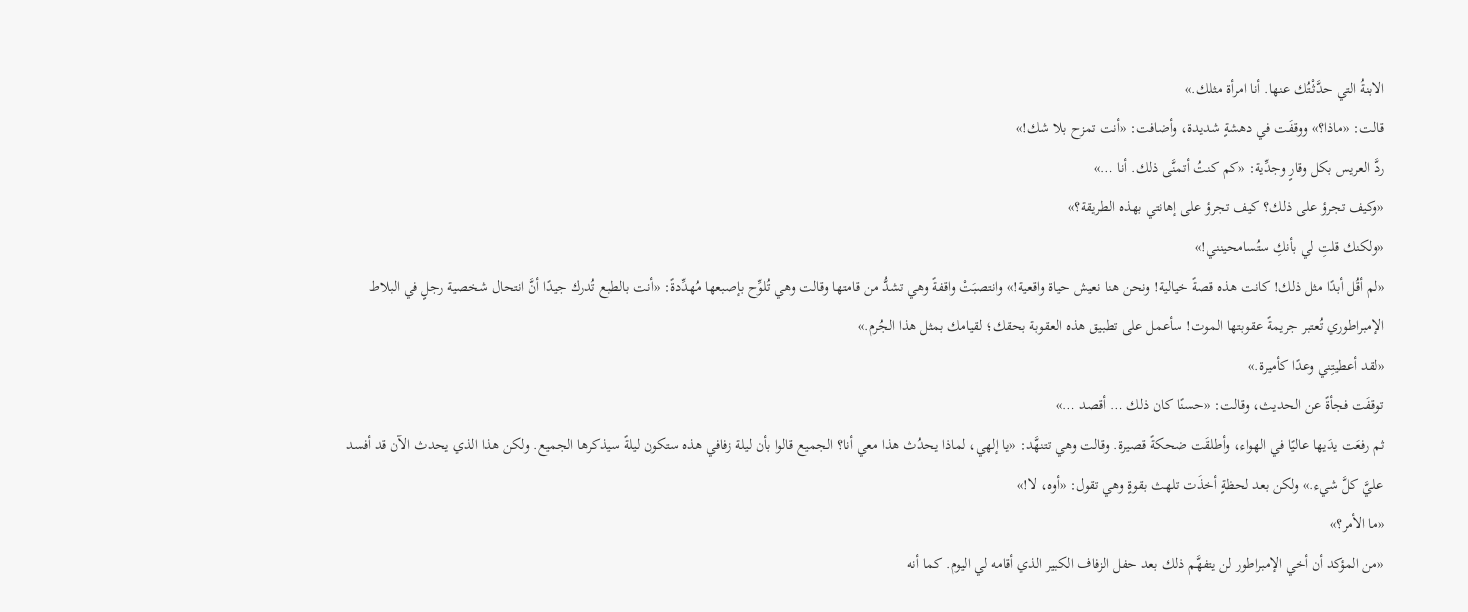الابنةُ التي حدَّثْتُك عنها. أنا امرأة مثلك.»
قالت: «ماذا؟» ووقفَت في دهشةٍ شديدة، وأضافت: «أنت تمزح بلا شك!»
ردَّ العريس بكل وقارٍ وجدِّية: «كم كنتُ أتمنَّى ذلك. أنا …»
«وكيف تجرؤ على ذلك؟ كيف تجرؤ على إهانتي بهذه الطريقة؟»
«ولكنك قلتِ لي بأنكِ ستُسامحينني!»
«لم أقُل أبدًا مثل ذلك! كانت هذه قصةً خيالية! ونحن هنا نعيش حياة واقعية!» وانتصبَتْ واقفةً وهي تشدُّ من قامتها وقالت وهي تُلوِّح بإصبعها مُهدِّدةً: «أنت بالطبع تُدرك جيدًا أنَّ انتحال شخصية رجلٍ في البلاط الإمبراطوري تُعتبر جريمةً عقوبتها الموت! سأعمل على تطبيق هذه العقوبة بحقك؛ لقيامك بمثل هذا الجُرم.»
«لقد أعطيتِني وعدًا كأميرة.»
توقفَت فجأةً عن الحديث، وقالت: «حسنًا كان ذلك … أقصد …»
ثم رفعَت يدَيها عاليًا في الهواء، وأطلقَت ضحكةً قصيرة. وقالت وهي تتنهَّد: «يا إلهي، لماذا يحدُث هذا معي أنا؟ الجميع قالوا بأن ليلة زفافي هذه ستكون ليلةً سيذكرها الجميع. ولكن هذا الذي يحدث الآن قد أفسد عليَّ كلَّ شيء.» ولكن بعد لحظةٍ أخذَت تلهث بقوةٍ وهي تقول: «أوه، لا!»
«ما الأمر؟»
«من المؤكد أن أخي الإمبراطور لن يتفهَّم ذلك بعد حفل الزفاف الكبير الذي أقامه لي اليوم. كما أنه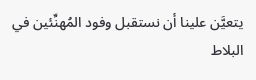يتعيَّن علينا أن نستقبل وفود المُهنِّئين في البلاط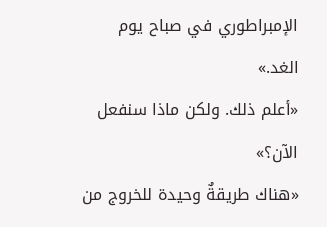الإمبراطوري في صباح يوم الغد.»
«أعلم ذلك. ولكن ماذا سنفعل الآن؟»
«هناك طريقةٌ وحيدة للخروج من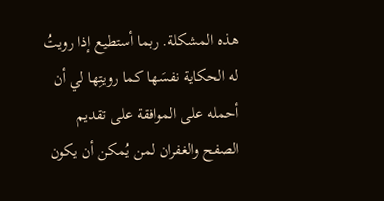هذه المشكلة. ربما أستطيع إذا رويتُ له الحكاية نفسَها كما رويتِها لي أن أحمله على الموافقة على تقديم الصفح والغفران لمن يُمكن أن يكون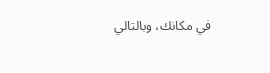في مكانك، وبالتالي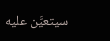سيتعيَّن عليه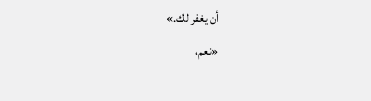أن يغفر لك.»
«نعم،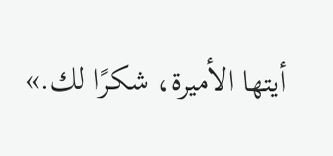أيتها الأميرة، شكرًا لك.»